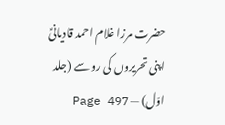حضرت مرزا غلام احمد قادیانیؑ اپنی تحریروں کی رو سے (جلد اوّل) — Page 497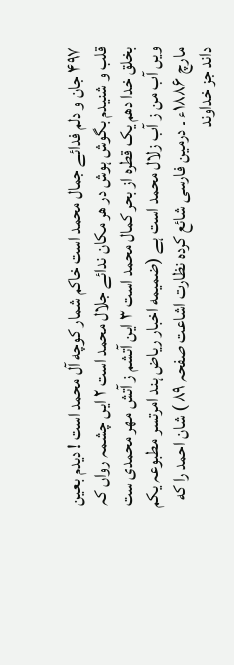۴۹۷ جان و دلم فدائے جمال محمد است خاکم شمار کوچه آل محمد است ! دیدم بعین قلب و شنیدم بگوش ہوش در هر مکان ندائے جلال محمد است ۲ ایں چشمہ رواں کہ بخلق خدا دهم یک قطره از بحر کمال محمد است ۳ این آتشم ز آتش مهر محمدی ست ویں آب من ز آب زلال محمد است ہے (ضمیمه اخبار ریاض ہند امرتسر مطبوعہ یکم مارچ ۱۸۸۶ء ۔ درمین فارسی شائع کردہ نظارت اشاعت صفحہ ۸۹ ) شان احمد را که داند جز خداوند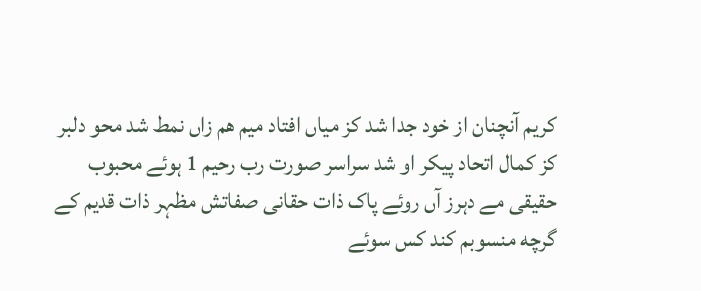کریم آنچنان از خود جدا شد کز میاں افتاد میم هم زاں نمط شد محو دلبر کز کمال اتحاد پیکر او شد سراسر صورت رب رحیم 1 ہوئے محبوب حقیقی مے دہرز آں روئے پاک ذات حقانی صفاتش مظہر ذات قدیم کے گرچه منسوبم کند کس سوئے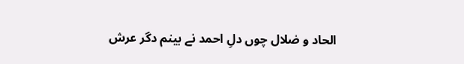الحاد و ضلال چوں دلِ احمد نے بینم دگر عرش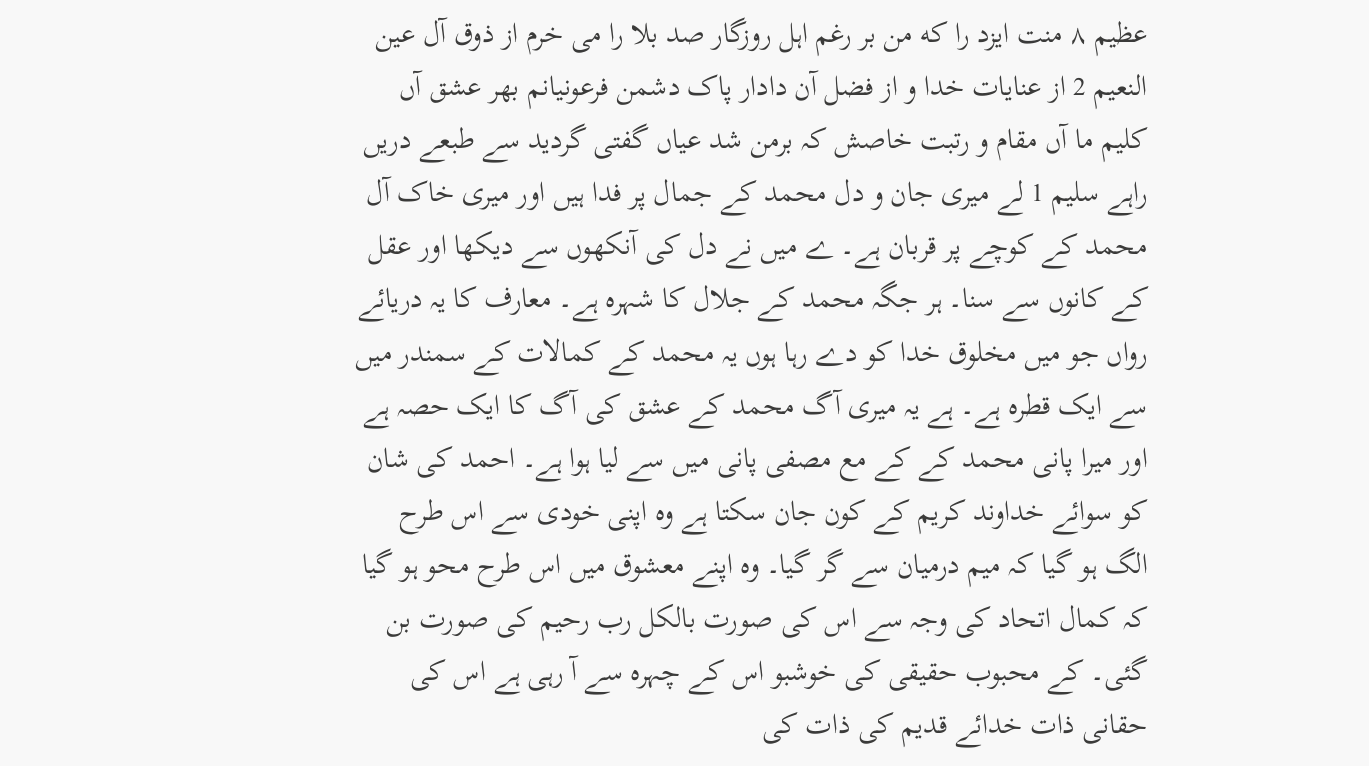عظیم ۸ منت ایزد را که من بر رغم اہل روزگار صد بلا را می خرم از ذوق آل عین النعیم 2 از عنایات خدا و از فضل آن دادار پاک دشمن فرعونیانم بهر عشق آں کلیم ما آں مقام و رتبت خاصش کہ برمن شد عیاں گفتی گردید سے طبعے دریں راہے سلیم 1 لے میری جان و دل محمد کے جمال پر فدا ہیں اور میری خاک آل محمد کے کوچے پر قربان ہے۔ ے میں نے دل کی آنکھوں سے دیکھا اور عقل کے کانوں سے سنا۔ ہر جگہ محمد کے جلال کا شہرہ ہے۔ معارف کا یہ دریائے رواں جو میں مخلوق خدا کو دے رہا ہوں یہ محمد کے کمالات کے سمندر میں سے ایک قطرہ ہے۔ ہے یہ میری آگ محمد کے عشق کی آگ کا ایک حصہ ہے اور میرا پانی محمد کے کے مع مصفی پانی میں سے لیا ہوا ہے۔ احمد کی شان کو سوائے خداوند کریم کے کون جان سکتا ہے وہ اپنی خودی سے اس طرح الگ ہو گیا کہ میم درمیان سے گر گیا۔ وہ اپنے معشوق میں اس طرح محو ہو گیا کہ کمال اتحاد کی وجہ سے اس کی صورت بالکل رب رحیم کی صورت بن گئی۔ کے محبوب حقیقی کی خوشبو اس کے چہرہ سے آ رہی ہے اس کی حقانی ذات خدائے قدیم کی ذات کی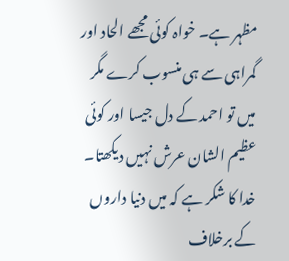مظہر ہے۔ خواہ کوئی مجھے الحاد اور گمراہی سے ہی منسوب کرے مگر میں تو احمد کے دل جیسا اور کوئی عظیم الشان عرش نہیں دیکھتا۔ خدا کا شکر ہے کہ میں دنیا داروں کے برخلاف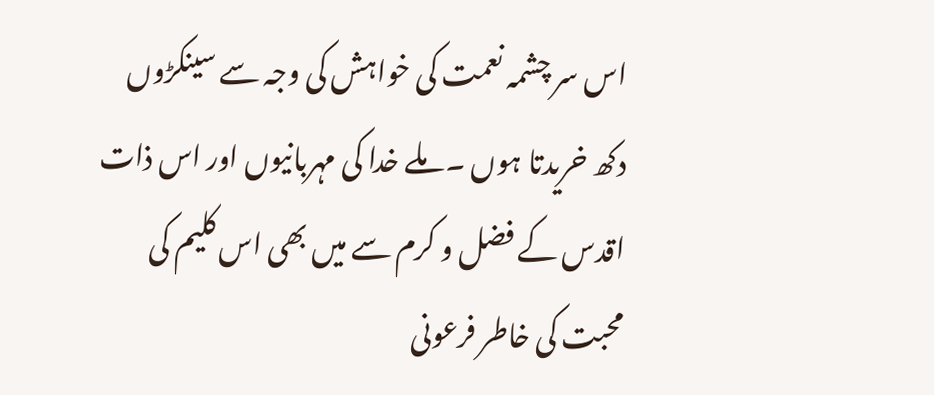اس سر چشمہ نعمت کی خواہش کی وجہ سے سینکڑوں دکھ خریدتا ہوں ۔ ملے خدا کی مہربانیوں اور اس ذات اقدس کے فضل و کرم سے میں بھی اس کلیم کی محبت کی خاطر فرعونی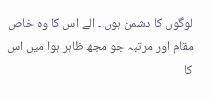لوگوں کا دشمن ہوں ۔ الے اس کا وہ خاص مقام اور مرتبہ جو مجھ ظاہر ہوا میں اس کا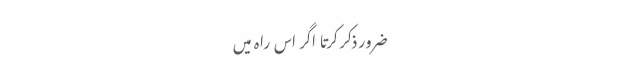ضرور ذکر کرتا اگر اس راہ میں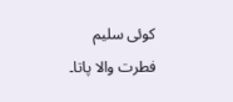کوئی سلیم فطرت والا پاتا۔